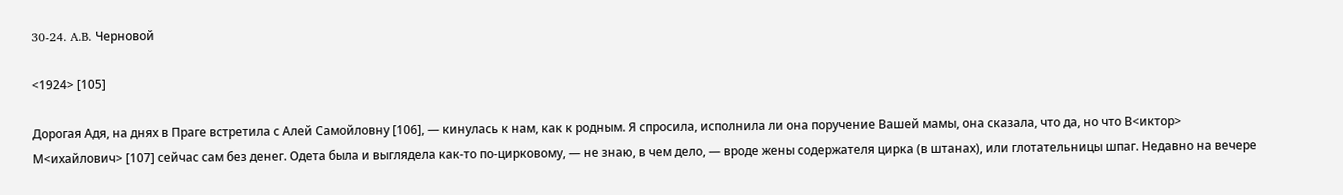30-24. A.B. Черновой

<1924> [105]

Дорогая Адя, на днях в Праге встретила с Алей Самойловну [106], — кинулась к нам, как к родным. Я спросила, исполнила ли она поручение Вашей мамы, она сказала, что да, но что В<иктор> М<ихайлович> [107] сейчас сам без денег. Одета была и выглядела как-то по-цирковому, — не знаю, в чем дело, — вроде жены содержателя цирка (в штанах), или глотательницы шпаг. Недавно на вечере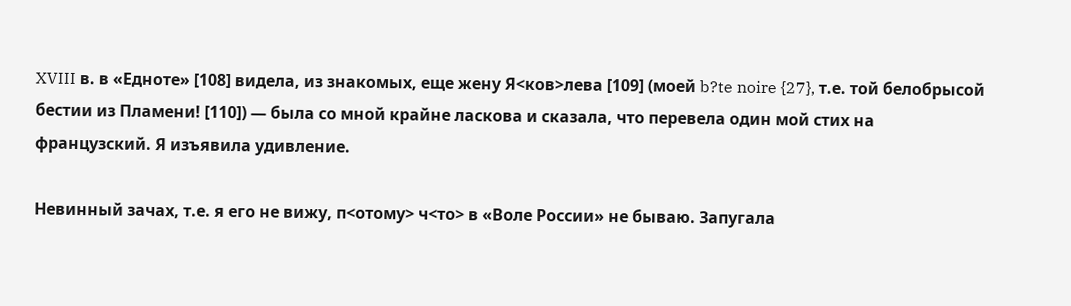XVIII в. в «Едноте» [108] видела, из знакомых, еще жену Я<ков>лева [109] (моей b?te noire {27}, т.е. той белобрысой бестии из Пламени! [110]) — была со мной крайне ласкова и сказала, что перевела один мой стих на французский. Я изъявила удивление.

Невинный зачах, т.е. я его не вижу, п<отому> ч<то> в «Воле России» не бываю. Запугала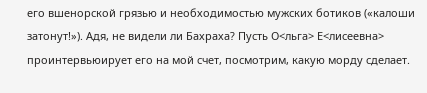его вшенорской грязью и необходимостью мужских ботиков («калоши затонут!»). Адя, не видели ли Бахраха? Пусть О<льга> Е<лисеевна> проинтервьюирует его на мой счет, посмотрим, какую морду сделает.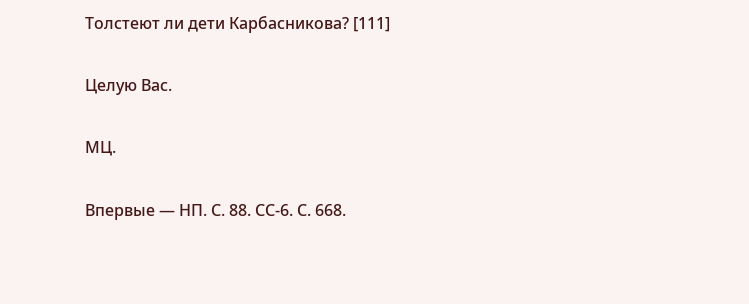Толстеют ли дети Карбасникова? [111]

Целую Вас.

МЦ.

Впервые — НП. С. 88. СС-6. С. 668.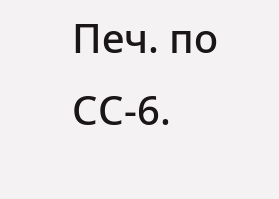Печ. по СС-6.